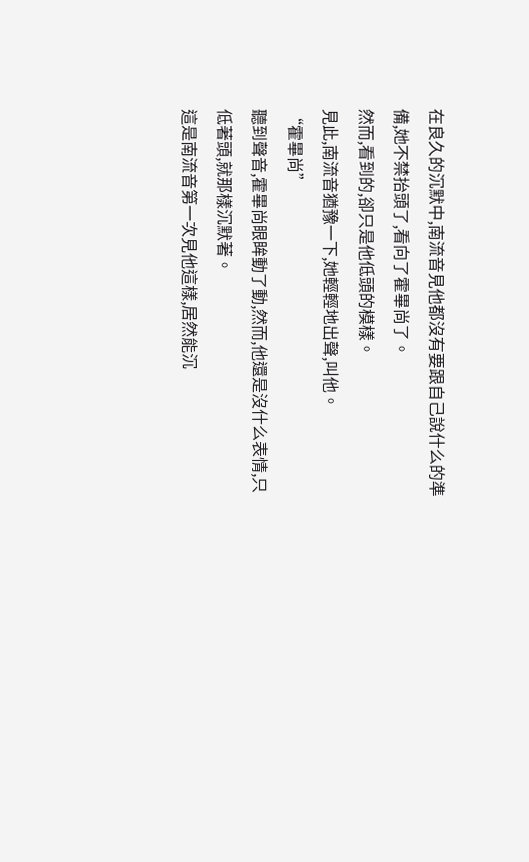在良久的沉默中,南流音見他都沒有要跟自己說什么的準備,她不禁抬頭了,看向了霍畢尚了。
然而,看到的,卻只是他低頭的模樣。
見此,南流音猶豫一下,她輕輕地出聲,叫他。
“霍畢尚”
聽到聲音,霍畢尚眼眸動了動,然而,他還是沒什么表情,只低著頭,就那樣沉默著。
這是南流音第一次見他這樣,居然能沉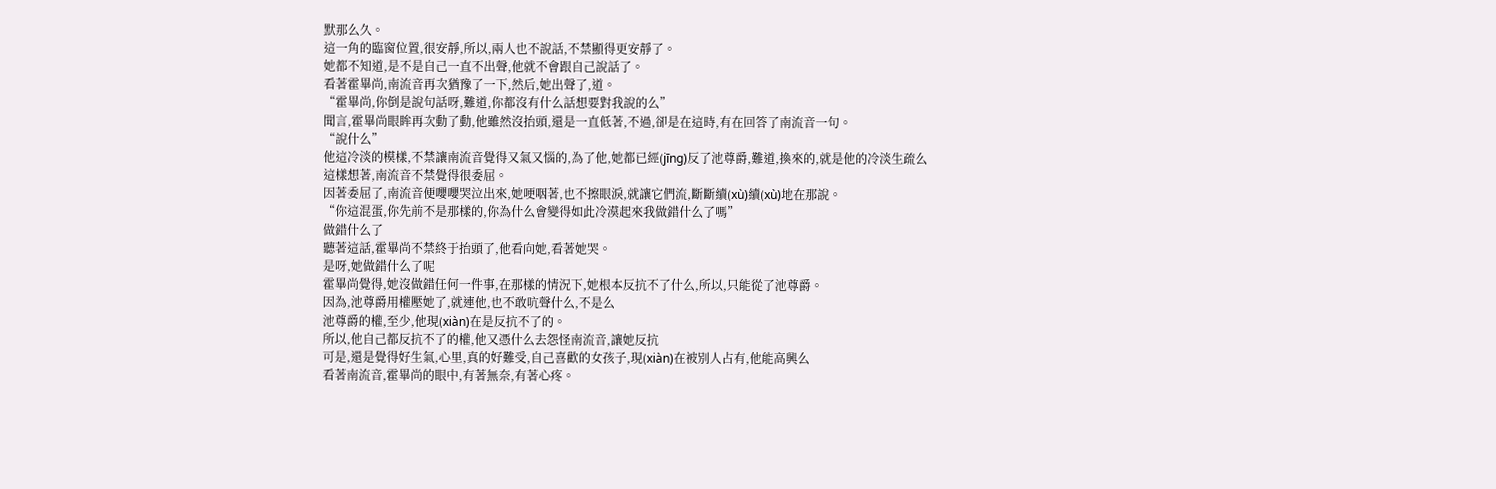默那么久。
這一角的臨窗位置,很安靜,所以,兩人也不說話,不禁顯得更安靜了。
她都不知道,是不是自己一直不出聲,他就不會跟自己說話了。
看著霍畢尚,南流音再次猶豫了一下,然后,她出聲了,道。
“霍畢尚,你倒是說句話呀,難道,你都沒有什么話想要對我說的么”
聞言,霍畢尚眼眸再次動了動,他雖然沒抬頭,還是一直低著,不過,卻是在這時,有在回答了南流音一句。
“說什么”
他這冷淡的模樣,不禁讓南流音覺得又氣又惱的,為了他,她都已經(jīng)反了池尊爵,難道,換來的,就是他的冷淡生疏么
這樣想著,南流音不禁覺得很委屈。
因著委屈了,南流音便嚶嚶哭泣出來,她哽咽著,也不擦眼淚,就讓它們流,斷斷續(xù)續(xù)地在那說。
“你這混蛋,你先前不是那樣的,你為什么會變得如此冷漠起來我做錯什么了嗎”
做錯什么了
聽著這話,霍畢尚不禁終于抬頭了,他看向她,看著她哭。
是呀,她做錯什么了呢
霍畢尚覺得,她沒做錯任何一件事,在那樣的情況下,她根本反抗不了什么,所以,只能從了池尊爵。
因為,池尊爵用權壓她了,就連他,也不敢吭聲什么,不是么
池尊爵的權,至少,他現(xiàn)在是反抗不了的。
所以,他自己都反抗不了的權,他又憑什么去怨怪南流音,讓她反抗
可是,還是覺得好生氣,心里,真的好難受,自己喜歡的女孩子,現(xiàn)在被別人占有,他能高興么
看著南流音,霍畢尚的眼中,有著無奈,有著心疼。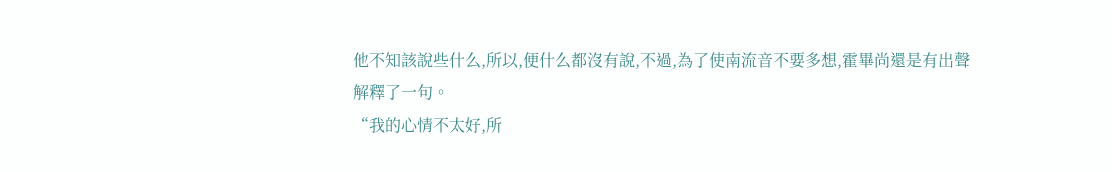他不知該說些什么,所以,便什么都沒有說,不過,為了使南流音不要多想,霍畢尚還是有出聲解釋了一句。
“我的心情不太好,所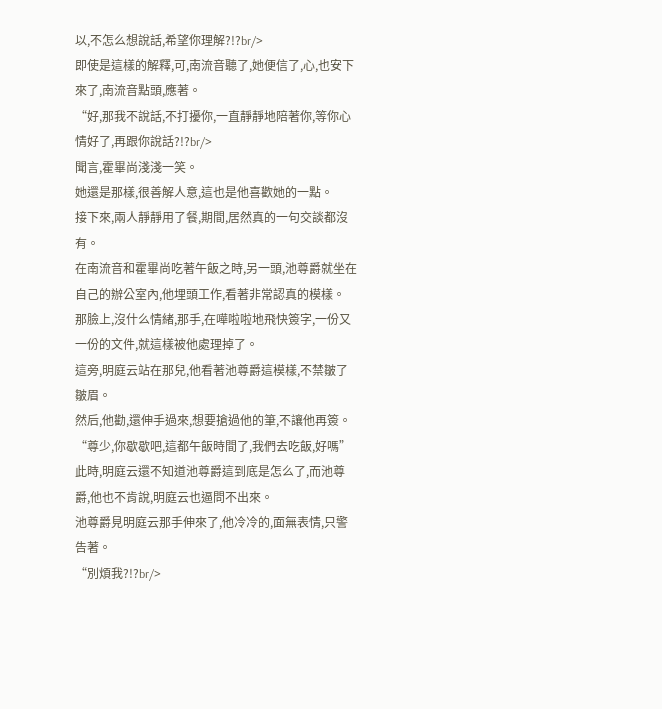以,不怎么想說話,希望你理解?!?br/>
即使是這樣的解釋,可,南流音聽了,她便信了,心,也安下來了,南流音點頭,應著。
“好,那我不說話,不打擾你,一直靜靜地陪著你,等你心情好了,再跟你說話?!?br/>
聞言,霍畢尚淺淺一笑。
她還是那樣,很善解人意,這也是他喜歡她的一點。
接下來,兩人靜靜用了餐,期間,居然真的一句交談都沒有。
在南流音和霍畢尚吃著午飯之時,另一頭,池尊爵就坐在自己的辦公室內,他埋頭工作,看著非常認真的模樣。
那臉上,沒什么情緒,那手,在嘩啦啦地飛快簽字,一份又一份的文件,就這樣被他處理掉了。
這旁,明庭云站在那兒,他看著池尊爵這模樣,不禁皺了皺眉。
然后,他勸,還伸手過來,想要搶過他的筆,不讓他再簽。
“尊少,你歇歇吧,這都午飯時間了,我們去吃飯,好嗎”
此時,明庭云還不知道池尊爵這到底是怎么了,而池尊爵,他也不肯說,明庭云也逼問不出來。
池尊爵見明庭云那手伸來了,他冷冷的,面無表情,只警告著。
“別煩我?!?br/>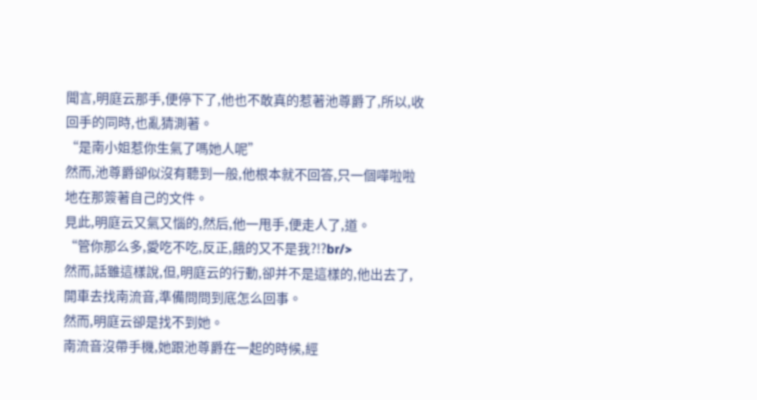聞言,明庭云那手,便停下了,他也不敢真的惹著池尊爵了,所以,收回手的同時,也亂猜測著。
“是南小姐惹你生氣了嗎她人呢”
然而,池尊爵卻似沒有聽到一般,他根本就不回答,只一個嘩啦啦地在那簽著自己的文件。
見此,明庭云又氣又惱的,然后,他一甩手,便走人了,道。
“管你那么多,愛吃不吃,反正,餓的又不是我?!?br/>
然而,話雖這樣說,但,明庭云的行動,卻并不是這樣的,他出去了,開車去找南流音,準備問問到底怎么回事。
然而,明庭云卻是找不到她。
南流音沒帶手機,她跟池尊爵在一起的時候,經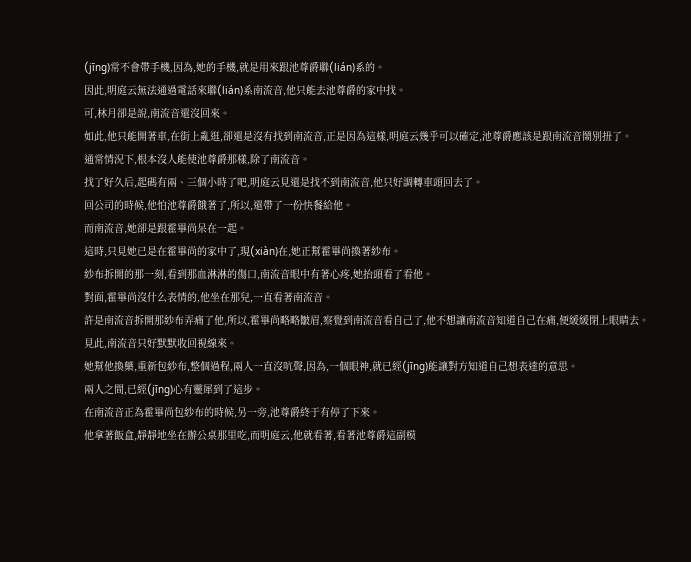(jīng)常不會帶手機,因為,她的手機,就是用來跟池尊爵聯(lián)系的。
因此,明庭云無法通過電話來聯(lián)系南流音,他只能去池尊爵的家中找。
可,林月卻是說,南流音還沒回來。
如此,他只能開著車,在街上亂逛,卻還是沒有找到南流音,正是因為這樣,明庭云幾乎可以確定,池尊爵應該是跟南流音鬧別扭了。
通常情況下,根本沒人能使池尊爵那樣,除了南流音。
找了好久后,起碼有兩、三個小時了吧,明庭云見還是找不到南流音,他只好調轉車頭回去了。
回公司的時候,他怕池尊爵餓著了,所以,還帶了一份快餐給他。
而南流音,她卻是跟霍畢尚呆在一起。
這時,只見她已是在霍畢尚的家中了,現(xiàn)在,她正幫霍畢尚換著紗布。
紗布拆開的那一刻,看到那血淋淋的傷口,南流音眼中有著心疼,她抬頭看了看他。
對面,霍畢尚沒什么表情的,他坐在那兒,一直看著南流音。
許是南流音拆開那紗布弄痛了他,所以,霍畢尚略略皺眉,察覺到南流音看自己了,他不想讓南流音知道自己在痛,便緩緩閉上眼睛去。
見此,南流音只好默默收回視線來。
她幫他換藥,重新包紗布,整個過程,兩人一直沒吭聲,因為,一個眼神,就已經(jīng)能讓對方知道自己想表達的意思。
兩人之間,已經(jīng)心有靈犀到了這步。
在南流音正為霍畢尚包紗布的時候,另一旁,池尊爵終于有停了下來。
他拿著飯盒,靜靜地坐在辦公桌那里吃,而明庭云,他就看著,看著池尊爵這副模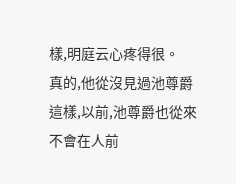樣,明庭云心疼得很。
真的,他從沒見過池尊爵這樣,以前,池尊爵也從來不會在人前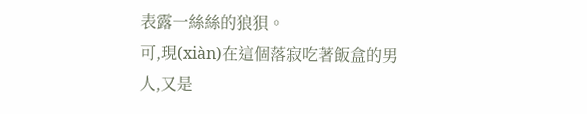表露一絲絲的狼狽。
可,現(xiàn)在這個落寂吃著飯盒的男人,又是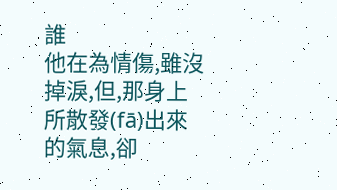誰
他在為情傷,雖沒掉淚,但,那身上所散發(fā)出來的氣息,卻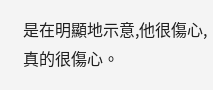是在明顯地示意,他很傷心,真的很傷心。